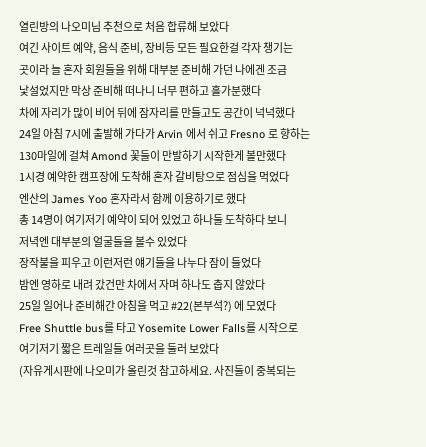열린방의 나오미님 추천으로 처음 합류해 보았다
여긴 사이트 예약, 음식 준비, 장비등 모든 필요한걸 각자 챙기는
곳이라 늘 혼자 회원들을 위해 대부분 준비해 가던 나에겐 조금
낯설었지만 막상 준비해 떠나니 너무 편하고 홀가분했다
차에 자리가 많이 비어 뒤에 잠자리를 만들고도 공간이 넉넉했다
24일 아침 7시에 출발해 가다가 Arvin 에서 쉬고 Fresno 로 향하는
130마일에 걸쳐 Amond 꽃들이 만발하기 시작한게 볼만했다
1시경 예약한 캠프장에 도착해 혼자 갈비탕으로 점심을 먹었다
엔산의 James Yoo 혼자라서 함께 이용하기로 했다
총 14명이 여기저기 예약이 되어 있었고 하나둘 도착하다 보니
저녁엔 대부분의 얼굴들을 볼수 있었다
장작불을 피우고 이런저런 얘기들을 나누다 잠이 들었다
밤엔 영하로 내려 갔건만 차에서 자며 하나도 춥지 않았다
25일 일어나 준비해간 아침을 먹고 #22(본부석?) 에 모였다
Free Shuttle bus를 타고 Yosemite Lower Falls를 시작으로
여기저기 짧은 트레일들 여러곳을 둘러 보았다
(자유게시판에 나오미가 올린것 참고하세요. 사진들이 중복되는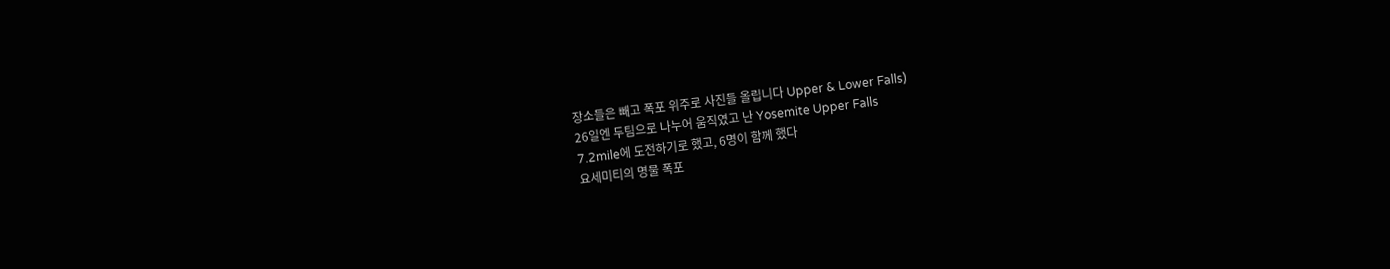장소들은 빼고 폭포 위주로 사진들 올립니다 Upper & Lower Falls)
26일엔 두팀으로 나누어 움직였고 난 Yosemite Upper Falls
7.2mile에 도전하기로 했고, 6명이 함께 했다
요세미티의 명물 폭포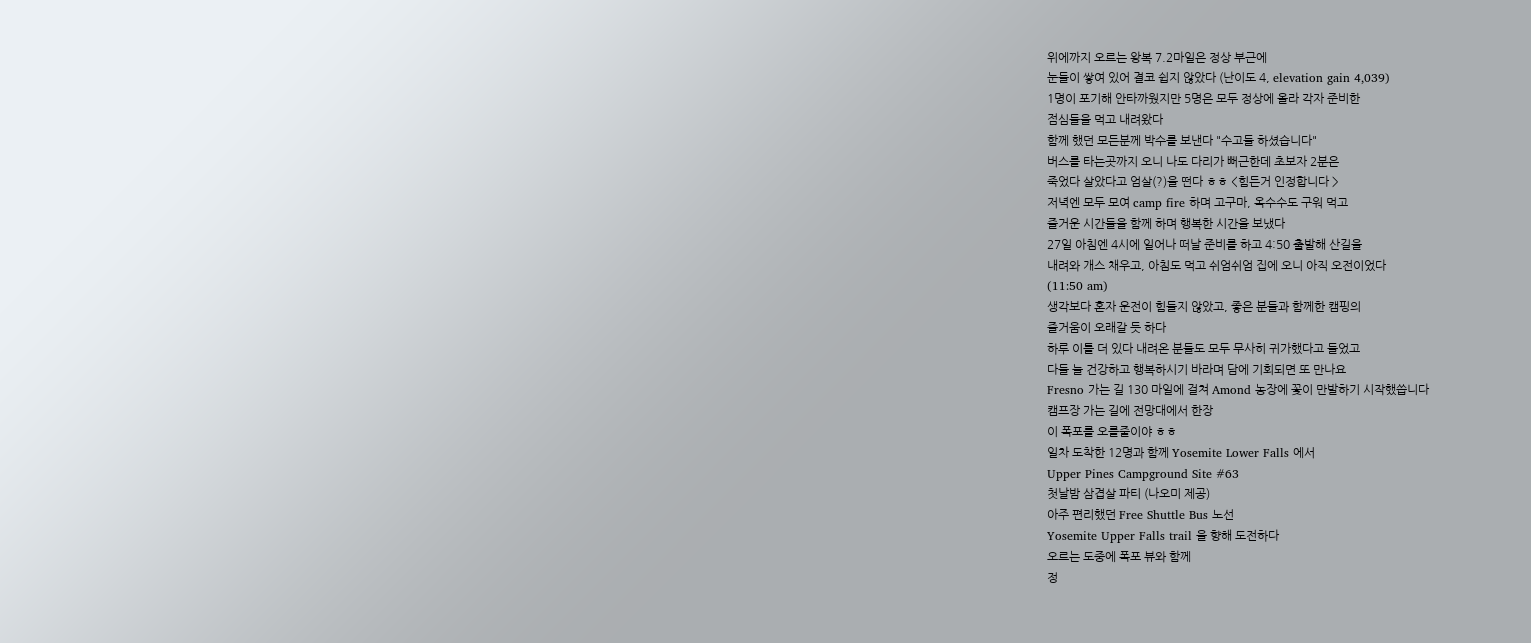위에까지 오르는 왕복 7.2마일은 정상 부근에
눈들이 쌓여 있어 결코 쉽지 않았다 (난이도 4, elevation gain 4,039)
1명이 포기해 안타까웠지만 5명은 모두 정상에 올라 각자 준비한
점심들을 먹고 내려왔다
함께 했던 모든분께 박수를 보낸다 "수고들 하셨습니다"
버스를 타는곳까지 오니 나도 다리가 뻐근한데 초보자 2분은
죽었다 살았다고 엄살(?)을 떤다 ㅎㅎ <힘든거 인정합니다 >
저녁엔 모두 모여 camp fire 하며 고구마, 옥수수도 구워 먹고
즐거운 시간들을 함께 하며 행복한 시간을 보냈다
27일 아침엔 4시에 일어나 떠날 준비를 하고 4:50 출발해 산길을
내려와 개스 채우고, 아침도 먹고 쉬엄쉬엄 집에 오니 아직 오전이었다
(11:50 am)
생각보다 혼자 운전이 힘들지 않았고, 좋은 분들과 함께한 캠핑의
즐거움이 오래갈 듯 하다
하루 이틀 더 있다 내려온 분들도 모두 무사히 귀가했다고 들었고
다들 늘 건강하고 행복하시기 바라며 담에 기회되면 또 만나요
Fresno 가는 길 130 마일에 걸쳐 Amond 농장에 꽃이 만발하기 시작했씁니다
캠프장 가는 길에 전망대에서 한장
이 폭포를 오를줄이야 ㅎㅎ
일차 도착한 12명과 함께 Yosemite Lower Falls 에서
Upper Pines Campground Site #63
첫날밤 삼겹살 파티 (나오미 제공)
아주 편리했던 Free Shuttle Bus 노선
Yosemite Upper Falls trail 을 향해 도전하다
오르는 도중에 폭포 뷰와 함께
정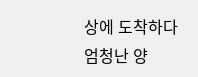상에 도착하다
엄청난 양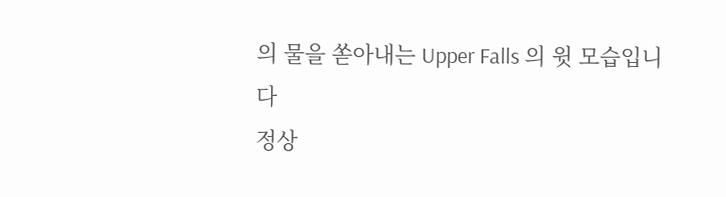의 물을 쏟아내는 Upper Falls 의 윗 모습입니다
정상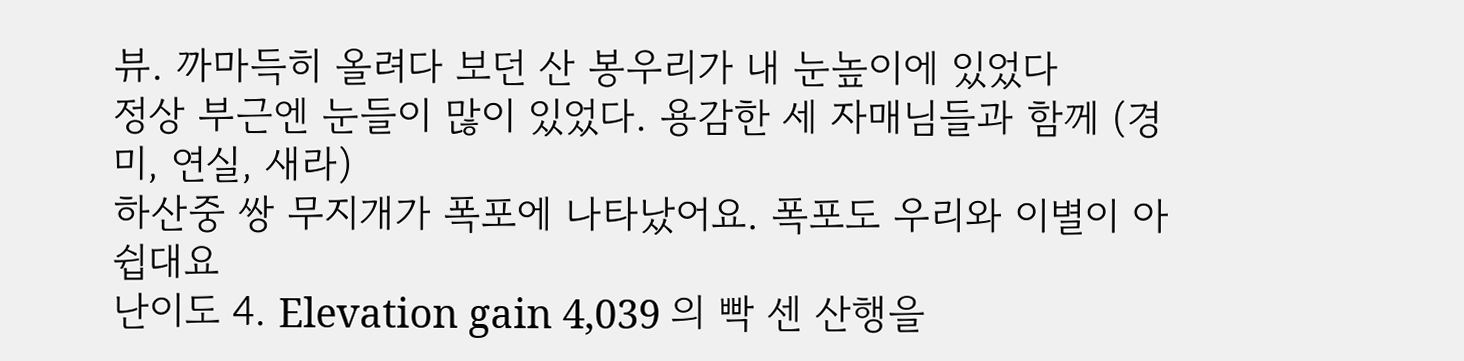뷰. 까마득히 올려다 보던 산 봉우리가 내 눈높이에 있었다
정상 부근엔 눈들이 많이 있었다. 용감한 세 자매님들과 함께 (경미, 연실, 새라)
하산중 쌍 무지개가 폭포에 나타났어요. 폭포도 우리와 이별이 아쉽대요
난이도 4. Elevation gain 4,039 의 빡 센 산행을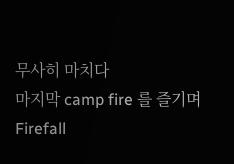무사히 마치다
마지막 camp fire 를 즐기며
Firefall